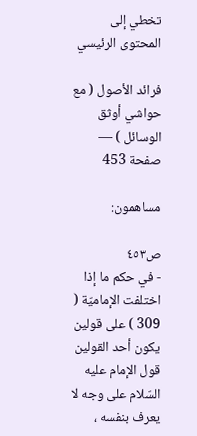تخطي إلى المحتوى الرئيسي

فرائد الأصول ( مع حواشي أوثق الوسائل ) — صفحة 453

مساهمون:

ص٤٥٣
- في حكم ما إذا اختلفت الإماميّة ( 309 ) على قولين يكون أحد القولين قول الإمام عليه السّلام على وجه لا يعرف بنفسه ،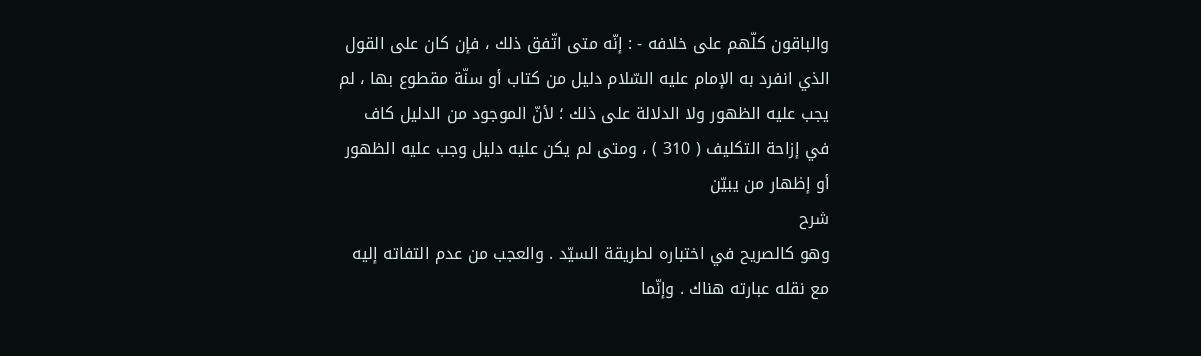والباقون كلّهم على خلافه - : إنّه متى اتّفق ذلك ، فإن كان على القول الذي انفرد به الإمام عليه السّلام دليل من كتاب أو سنّة مقطوع بها ، لم يجب عليه الظهور ولا الدلالة على ذلك ؛ لأنّ الموجود من الدليل كاف في إزاحة التكليف ( 310 ) ، ومتى لم يكن عليه دليل وجب عليه الظهور أو إظهار من يبيّن
شرح
وهو كالصريح في اختباره لطريقة السيّد . والعجب من عدم التفاته إليه مع نقله عبارته هناك . وإنّما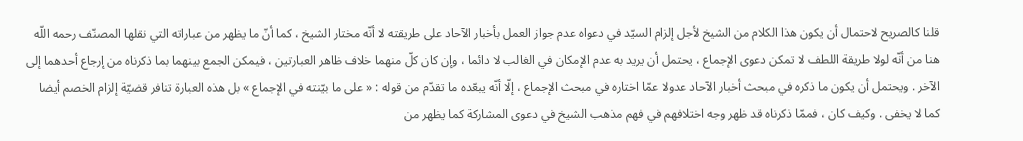قلنا كالصريح لاحتمال أن يكون هذا الكلام من الشيخ لأجل إلزام السيّد في دعواه عدم جواز العمل بأخبار الآحاد على طريقته لا أنّه مختار الشيخ ، كما أنّ ما يظهر من عباراته التي نقلها المصنّف رحمه اللّه هنا من أنّه لولا طريقة اللطف لا تمكن دعوى الإجماع ، يحتمل أن يريد به عدم الإمكان في الغالب لا دائما ، وإن كان كلّ منهما خلاف ظاهر العبارتين ، فيمكن الجمع بينهما بما ذكرناه من إرجاع أحدهما إلى الآخر . ويحتمل أن يكون ما ذكره في مبحث أخبار الآحاد عدولا عمّا اختاره في مبحث الإجماع ، إلّا أنّه يبعّده ما تقدّم من قوله : « على ما بيّنته في الإجماع » بل هذه العبارة تنافر قضيّة إلزام الخصم أيضا كما لا يخفى . وكيف كان ، فممّا ذكرناه قد ظهر وجه اختلافهم في فهم مذهب الشيخ في دعوى المشاركة كما يظهر من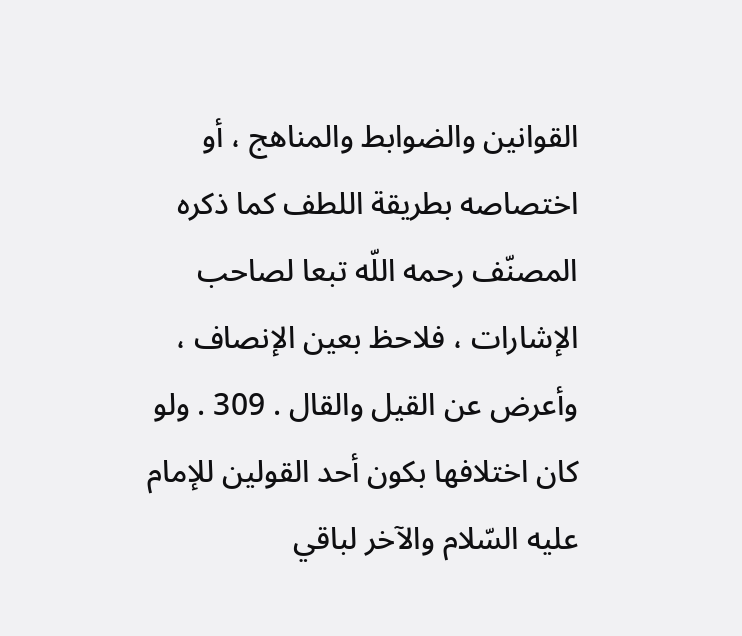القوانين والضوابط والمناهج ، أو اختصاصه بطريقة اللطف كما ذكره المصنّف رحمه اللّه تبعا لصاحب الإشارات ، فلاحظ بعين الإنصاف ، وأعرض عن القيل والقال . 309 . ولو كان اختلافها بكون أحد القولين للإمام عليه السّلام والآخر لباقي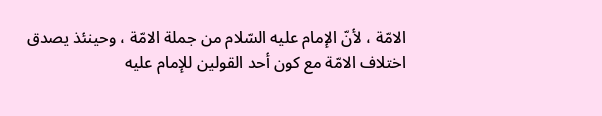الامّة ، لأنّ الإمام عليه السّلام من جملة الامّة ، وحينئذ يصدق اختلاف الامّة مع كون أحد القولين للإمام عليه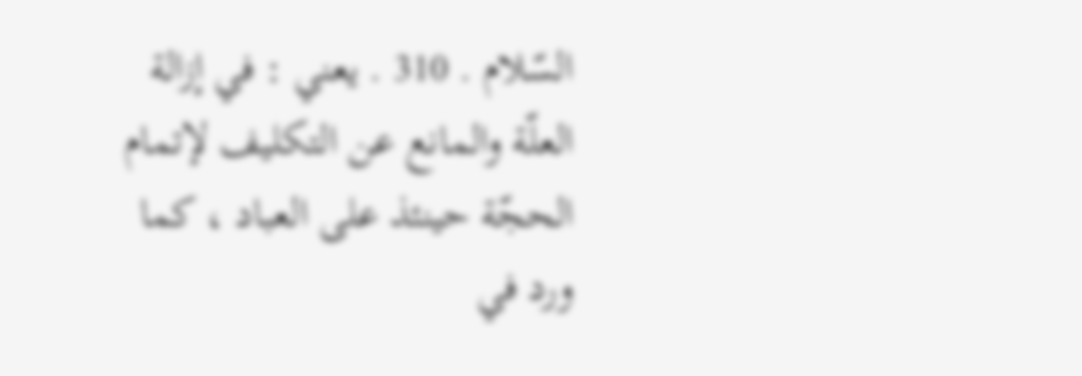السّلام . 310 . يعني : في إزالة العلّة والمانع عن التكليف لإتمام الحجّة حينئذ على العباد ، كما ورد في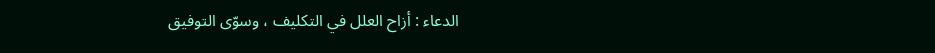الدعاء : أزاح العلل في التكليف ، وسوّى التوفيق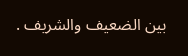بين الضعيف والشريف .